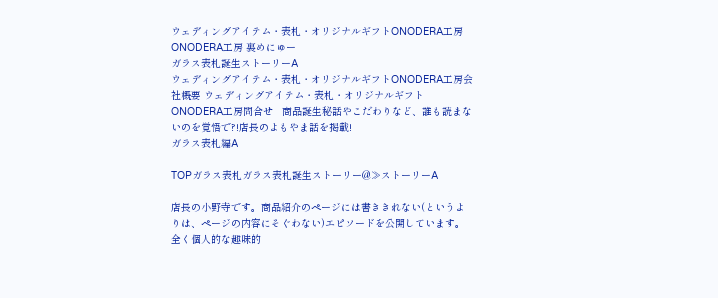ウェディングアイテム・表札・オリジナルギフトONODERA工房
ONODERA工房 裏めにゅー
ガラス表札誕生ストーリーA
ウェディングアイテム・表札・オリジナルギフトONODERA工房会社概要 ウェディングアイテム・表札・オリジナルギフトONODERA工房問合せ   商品誕生秘話やこだわりなど、誰も読まないのを覚悟で?!店長のよもやま話を掲載!
ガラス表札編A

TOPガラス表札ガラス表札誕生ストーリー@≫ストーリーA

店長の小野寺です。商品紹介のページには書ききれない(というよりは、ページの内容にそぐわない)エピソードを公開しています。
全く個人的な趣味的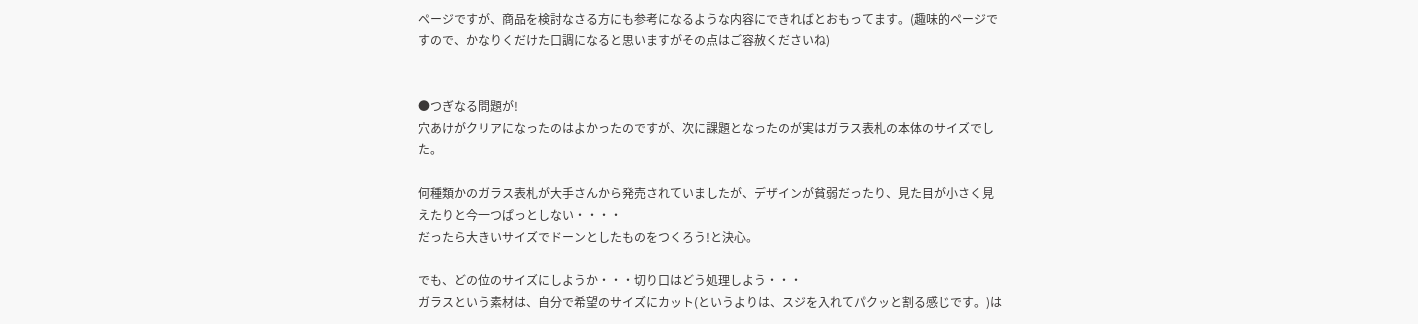ページですが、商品を検討なさる方にも参考になるような内容にできればとおもってます。(趣味的ページですので、かなりくだけた口調になると思いますがその点はご容赦くださいね)


●つぎなる問題が!
穴あけがクリアになったのはよかったのですが、次に課題となったのが実はガラス表札の本体のサイズでした。

何種類かのガラス表札が大手さんから発売されていましたが、デザインが貧弱だったり、見た目が小さく見えたりと今一つぱっとしない・・・・
だったら大きいサイズでドーンとしたものをつくろう!と決心。

でも、どの位のサイズにしようか・・・切り口はどう処理しよう・・・
ガラスという素材は、自分で希望のサイズにカット(というよりは、スジを入れてパクッと割る感じです。)は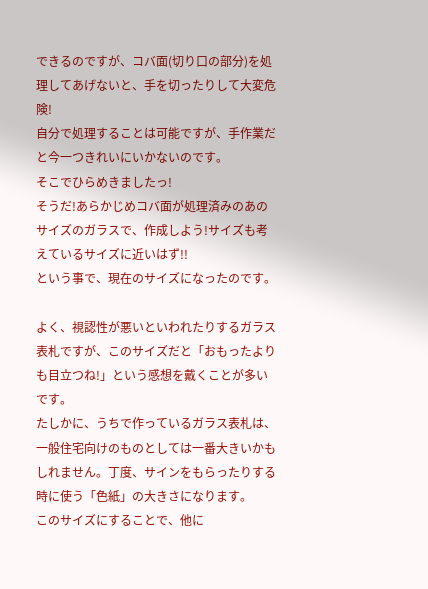できるのですが、コバ面(切り口の部分)を処理してあげないと、手を切ったりして大変危険!
自分で処理することは可能ですが、手作業だと今一つきれいにいかないのです。
そこでひらめきましたっ!
そうだ!あらかじめコバ面が処理済みのあのサイズのガラスで、作成しよう!サイズも考えているサイズに近いはず!!
という事で、現在のサイズになったのです。

よく、視認性が悪いといわれたりするガラス表札ですが、このサイズだと「おもったよりも目立つね!」という感想を戴くことが多いです。
たしかに、うちで作っているガラス表札は、一般住宅向けのものとしては一番大きいかもしれません。丁度、サインをもらったりする時に使う「色紙」の大きさになります。
このサイズにすることで、他に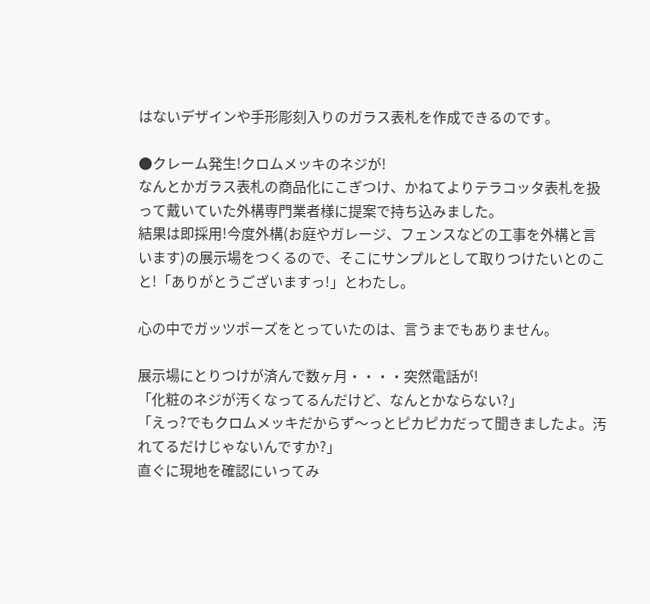はないデザインや手形彫刻入りのガラス表札を作成できるのです。

●クレーム発生!クロムメッキのネジが!
なんとかガラス表札の商品化にこぎつけ、かねてよりテラコッタ表札を扱って戴いていた外構専門業者様に提案で持ち込みました。
結果は即採用!今度外構(お庭やガレージ、フェンスなどの工事を外構と言います)の展示場をつくるので、そこにサンプルとして取りつけたいとのこと!「ありがとうございますっ!」とわたし。

心の中でガッツポーズをとっていたのは、言うまでもありません。

展示場にとりつけが済んで数ヶ月・・・・突然電話が!
「化粧のネジが汚くなってるんだけど、なんとかならない?」
「えっ?でもクロムメッキだからず〜っとピカピカだって聞きましたよ。汚れてるだけじゃないんですか?」
直ぐに現地を確認にいってみ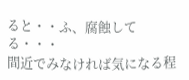ると・・ふ、腐蝕してる・・・
間近でみなければ気になる程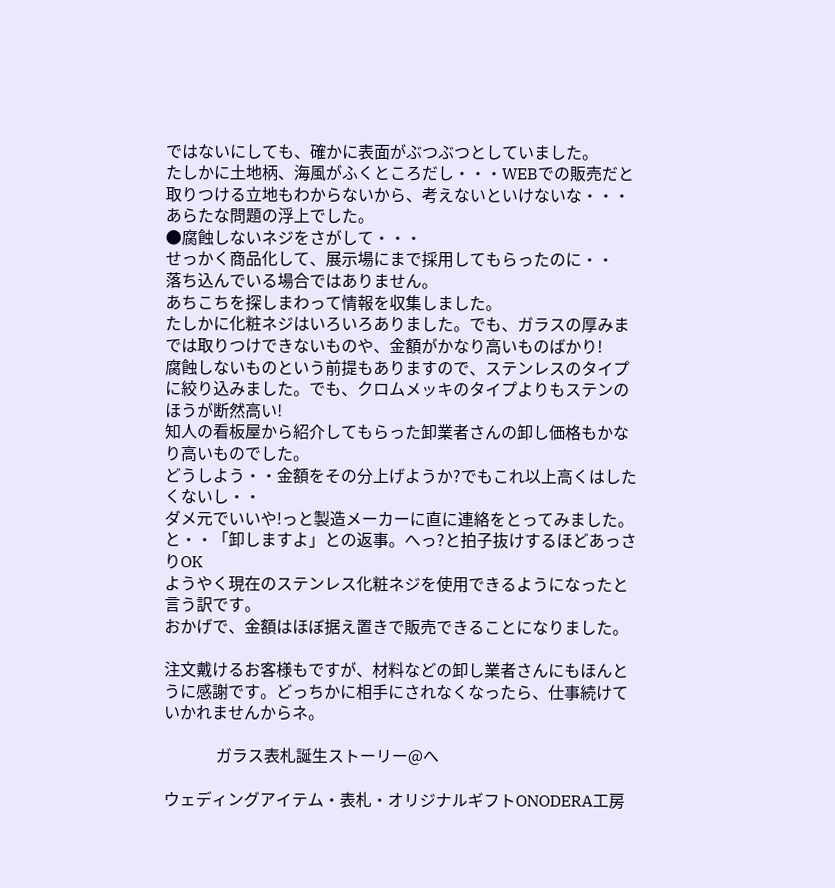ではないにしても、確かに表面がぶつぶつとしていました。
たしかに土地柄、海風がふくところだし・・・WEBでの販売だと取りつける立地もわからないから、考えないといけないな・・・あらたな問題の浮上でした。
●腐蝕しないネジをさがして・・・
せっかく商品化して、展示場にまで採用してもらったのに・・
落ち込んでいる場合ではありません。
あちこちを探しまわって情報を収集しました。
たしかに化粧ネジはいろいろありました。でも、ガラスの厚みまでは取りつけできないものや、金額がかなり高いものばかり!
腐蝕しないものという前提もありますので、ステンレスのタイプに絞り込みました。でも、クロムメッキのタイプよりもステンのほうが断然高い!
知人の看板屋から紹介してもらった卸業者さんの卸し価格もかなり高いものでした。
どうしよう・・金額をその分上げようか?でもこれ以上高くはしたくないし・・
ダメ元でいいや!っと製造メーカーに直に連絡をとってみました。
と・・「卸しますよ」との返事。へっ?と拍子抜けするほどあっさりOK
ようやく現在のステンレス化粧ネジを使用できるようになったと言う訳です。
おかげで、金額はほぼ据え置きで販売できることになりました。

注文戴けるお客様もですが、材料などの卸し業者さんにもほんとうに感謝です。どっちかに相手にされなくなったら、仕事続けていかれませんからネ。

             ガラス表札誕生ストーリー@へ

ウェディングアイテム・表札・オリジナルギフトONODERA工房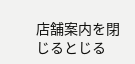店舗案内を閉じるとじる